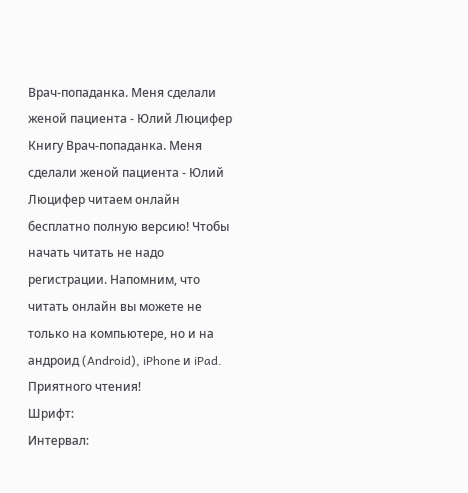Врач-попаданка. Меня сделали женой пациента - Юлий Люцифер
Книгу Врач-попаданка. Меня сделали женой пациента - Юлий Люцифер читаем онлайн бесплатно полную версию! Чтобы начать читать не надо регистрации. Напомним, что читать онлайн вы можете не только на компьютере, но и на андроид (Android), iPhone и iPad. Приятного чтения!
Шрифт:
Интервал: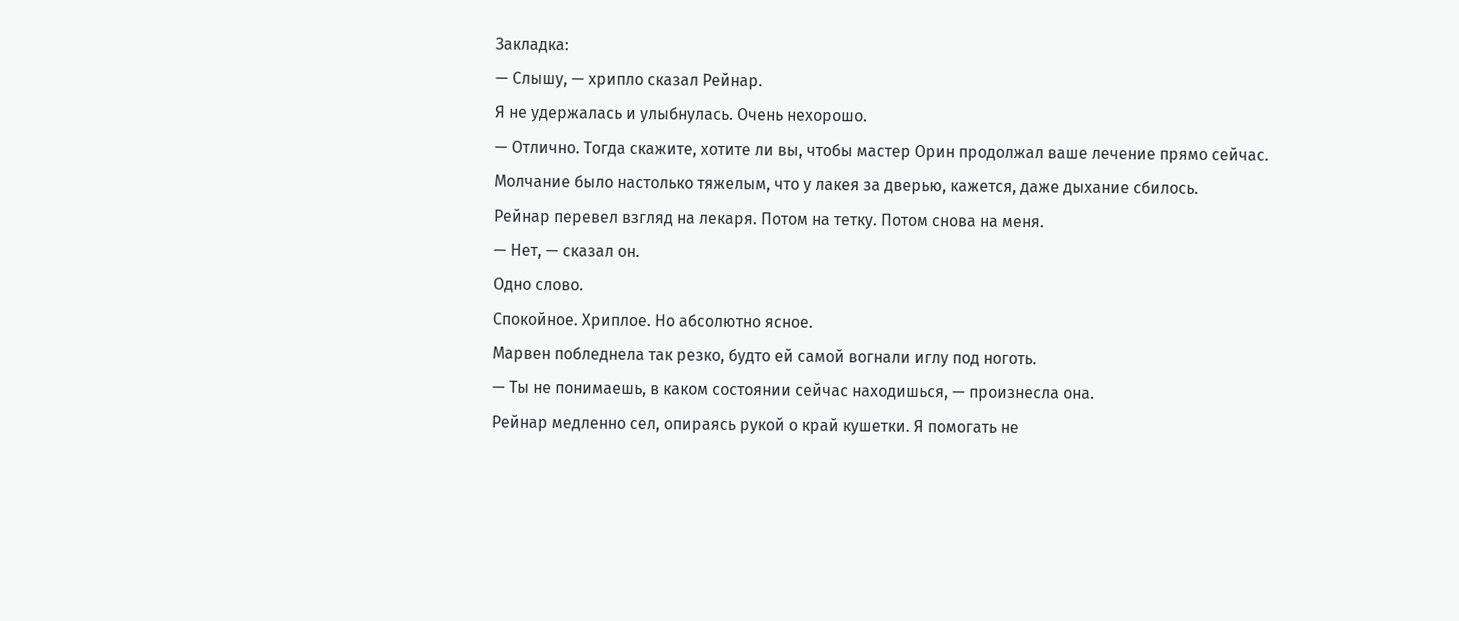Закладка:
— Слышу, — хрипло сказал Рейнар.
Я не удержалась и улыбнулась. Очень нехорошо.
— Отлично. Тогда скажите, хотите ли вы, чтобы мастер Орин продолжал ваше лечение прямо сейчас.
Молчание было настолько тяжелым, что у лакея за дверью, кажется, даже дыхание сбилось.
Рейнар перевел взгляд на лекаря. Потом на тетку. Потом снова на меня.
— Нет, — сказал он.
Одно слово.
Спокойное. Хриплое. Но абсолютно ясное.
Марвен побледнела так резко, будто ей самой вогнали иглу под ноготь.
— Ты не понимаешь, в каком состоянии сейчас находишься, — произнесла она.
Рейнар медленно сел, опираясь рукой о край кушетки. Я помогать не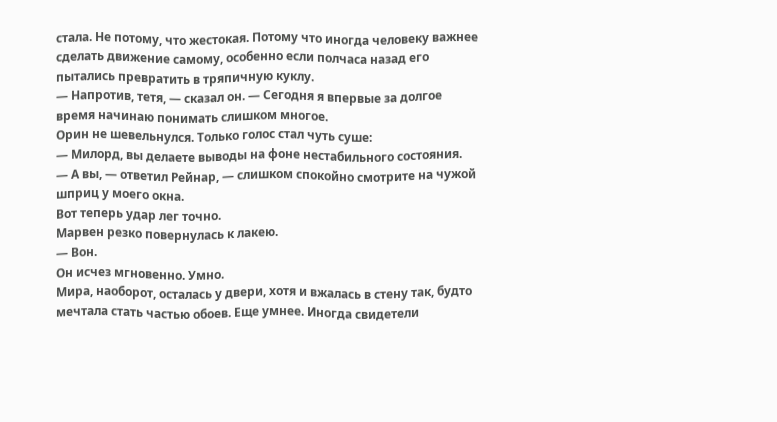стала. Не потому, что жестокая. Потому что иногда человеку важнее сделать движение самому, особенно если полчаса назад его пытались превратить в тряпичную куклу.
— Напротив, тетя, — сказал он. — Сегодня я впервые за долгое время начинаю понимать слишком многое.
Орин не шевельнулся. Только голос стал чуть суше:
— Милорд, вы делаете выводы на фоне нестабильного состояния.
— А вы, — ответил Рейнар, — слишком спокойно смотрите на чужой шприц у моего окна.
Вот теперь удар лег точно.
Марвен резко повернулась к лакею.
— Вон.
Он исчез мгновенно. Умно.
Мира, наоборот, осталась у двери, хотя и вжалась в стену так, будто мечтала стать частью обоев. Еще умнее. Иногда свидетели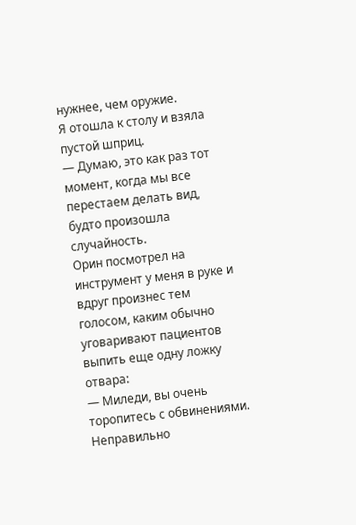нужнее, чем оружие.
Я отошла к столу и взяла пустой шприц.
— Думаю, это как раз тот момент, когда мы все перестаем делать вид, будто произошла случайность.
Орин посмотрел на инструмент у меня в руке и вдруг произнес тем голосом, каким обычно уговаривают пациентов выпить еще одну ложку отвара:
— Миледи, вы очень торопитесь с обвинениями. Неправильно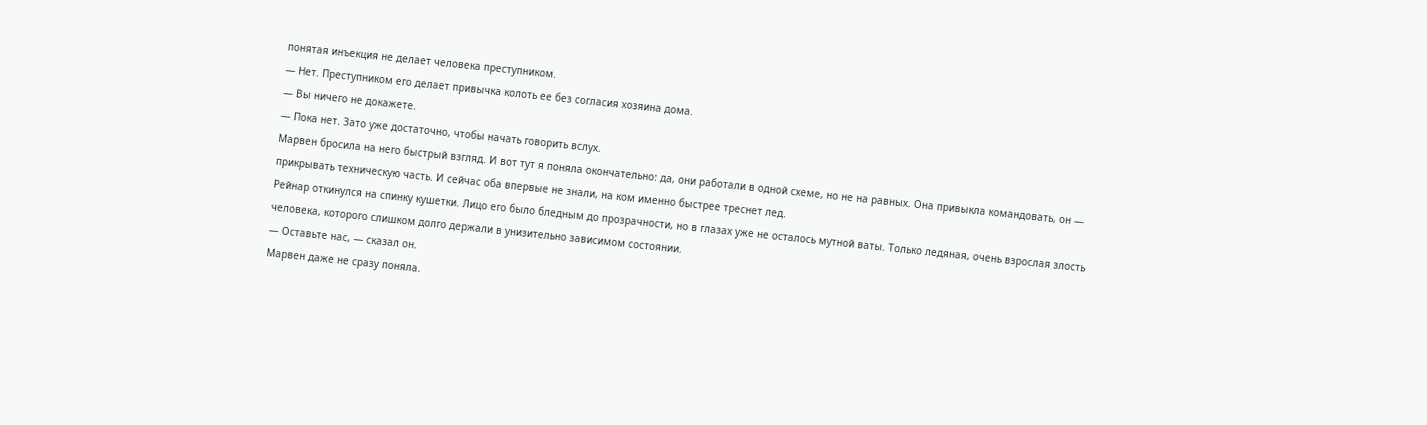понятая инъекция не делает человека преступником.
— Нет. Преступником его делает привычка колоть ее без согласия хозяина дома.
— Вы ничего не докажете.
— Пока нет. Зато уже достаточно, чтобы начать говорить вслух.
Марвен бросила на него быстрый взгляд. И вот тут я поняла окончательно: да, они работали в одной схеме, но не на равных. Она привыкла командовать, он — прикрывать техническую часть. И сейчас оба впервые не знали, на ком именно быстрее треснет лед.
Рейнар откинулся на спинку кушетки. Лицо его было бледным до прозрачности, но в глазах уже не осталось мутной ваты. Только ледяная, очень взрослая злость человека, которого слишком долго держали в унизительно зависимом состоянии.
— Оставьте нас, — сказал он.
Марвен даже не сразу поняла.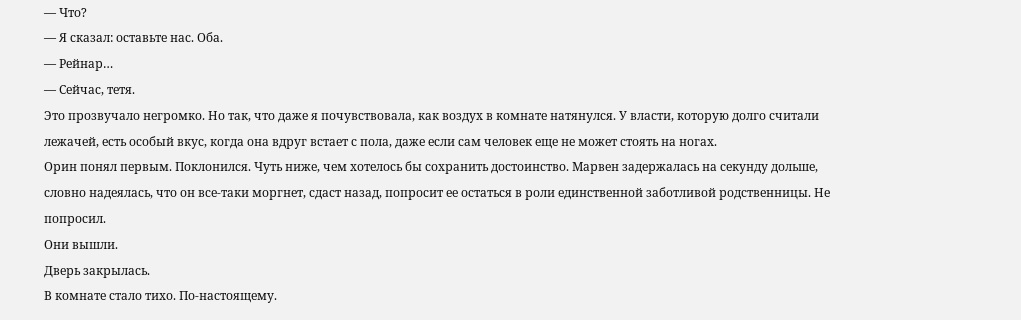— Что?
— Я сказал: оставьте нас. Оба.
— Рейнар…
— Сейчас, тетя.
Это прозвучало негромко. Но так, что даже я почувствовала, как воздух в комнате натянулся. У власти, которую долго считали лежачей, есть особый вкус, когда она вдруг встает с пола, даже если сам человек еще не может стоять на ногах.
Орин понял первым. Поклонился. Чуть ниже, чем хотелось бы сохранить достоинство. Марвен задержалась на секунду дольше, словно надеялась, что он все-таки моргнет, сдаст назад, попросит ее остаться в роли единственной заботливой родственницы. Не попросил.
Они вышли.
Дверь закрылась.
В комнате стало тихо. По-настоящему.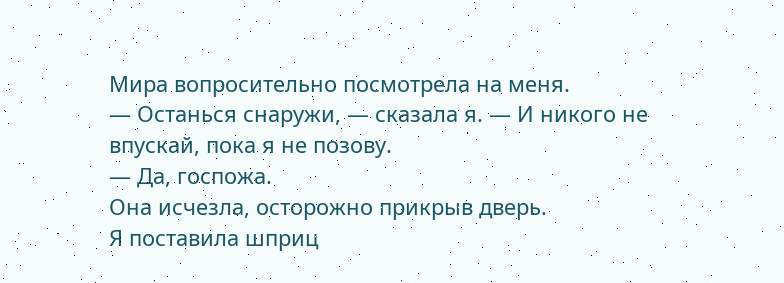Мира вопросительно посмотрела на меня.
— Останься снаружи, — сказала я. — И никого не впускай, пока я не позову.
— Да, госпожа.
Она исчезла, осторожно прикрыв дверь.
Я поставила шприц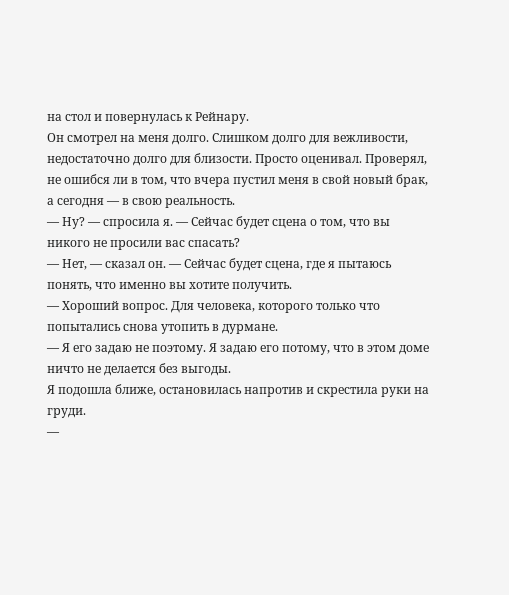на стол и повернулась к Рейнару.
Он смотрел на меня долго. Слишком долго для вежливости, недостаточно долго для близости. Просто оценивал. Проверял, не ошибся ли в том, что вчера пустил меня в свой новый брак, а сегодня — в свою реальность.
— Ну? — спросила я. — Сейчас будет сцена о том, что вы никого не просили вас спасать?
— Нет, — сказал он. — Сейчас будет сцена, где я пытаюсь понять, что именно вы хотите получить.
— Хороший вопрос. Для человека, которого только что попытались снова утопить в дурмане.
— Я его задаю не поэтому. Я задаю его потому, что в этом доме ничто не делается без выгоды.
Я подошла ближе, остановилась напротив и скрестила руки на груди.
—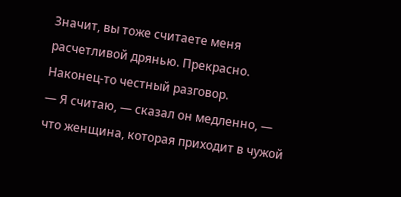Значит, вы тоже считаете меня расчетливой дрянью. Прекрасно. Наконец-то честный разговор.
— Я считаю, — сказал он медленно, — что женщина, которая приходит в чужой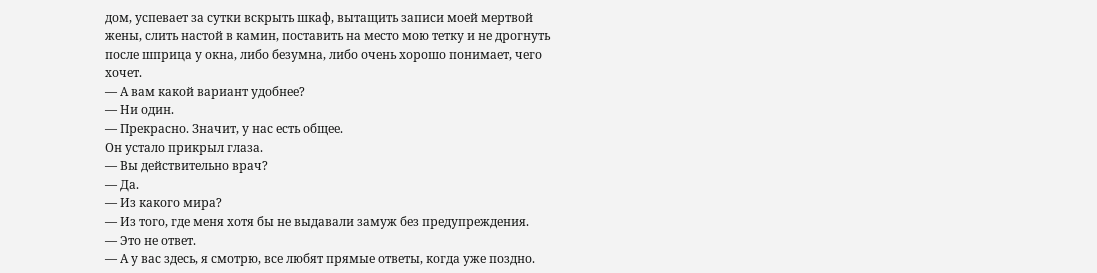дом, успевает за сутки вскрыть шкаф, вытащить записи моей мертвой жены, слить настой в камин, поставить на место мою тетку и не дрогнуть после шприца у окна, либо безумна, либо очень хорошо понимает, чего хочет.
— А вам какой вариант удобнее?
— Ни один.
— Прекрасно. Значит, у нас есть общее.
Он устало прикрыл глаза.
— Вы действительно врач?
— Да.
— Из какого мира?
— Из того, где меня хотя бы не выдавали замуж без предупреждения.
— Это не ответ.
— А у вас здесь, я смотрю, все любят прямые ответы, когда уже поздно.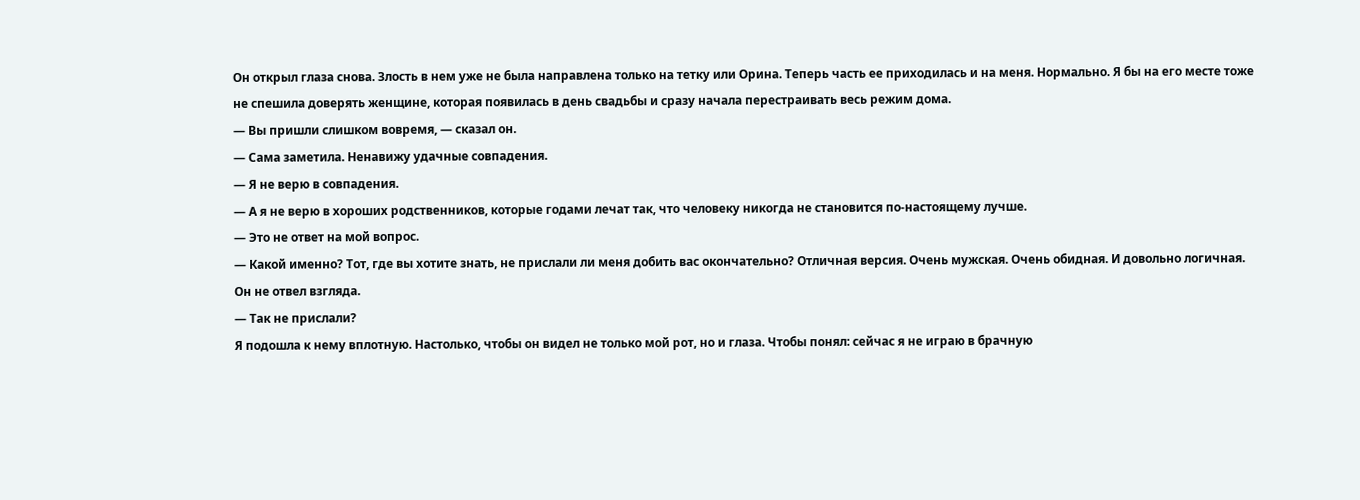Он открыл глаза снова. Злость в нем уже не была направлена только на тетку или Орина. Теперь часть ее приходилась и на меня. Нормально. Я бы на его месте тоже не спешила доверять женщине, которая появилась в день свадьбы и сразу начала перестраивать весь режим дома.
— Вы пришли слишком вовремя, — сказал он.
— Сама заметила. Ненавижу удачные совпадения.
— Я не верю в совпадения.
— А я не верю в хороших родственников, которые годами лечат так, что человеку никогда не становится по-настоящему лучше.
— Это не ответ на мой вопрос.
— Какой именно? Тот, где вы хотите знать, не прислали ли меня добить вас окончательно? Отличная версия. Очень мужская. Очень обидная. И довольно логичная.
Он не отвел взгляда.
— Так не прислали?
Я подошла к нему вплотную. Настолько, чтобы он видел не только мой рот, но и глаза. Чтобы понял: сейчас я не играю в брачную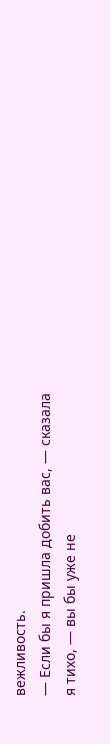вежливость.
— Если бы я пришла добить вас, — сказала я тихо, — вы бы уже не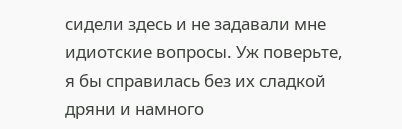сидели здесь и не задавали мне идиотские вопросы. Уж поверьте, я бы справилась без их сладкой дряни и намного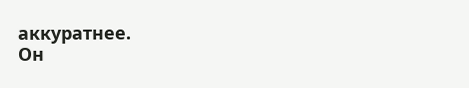аккуратнее.
Он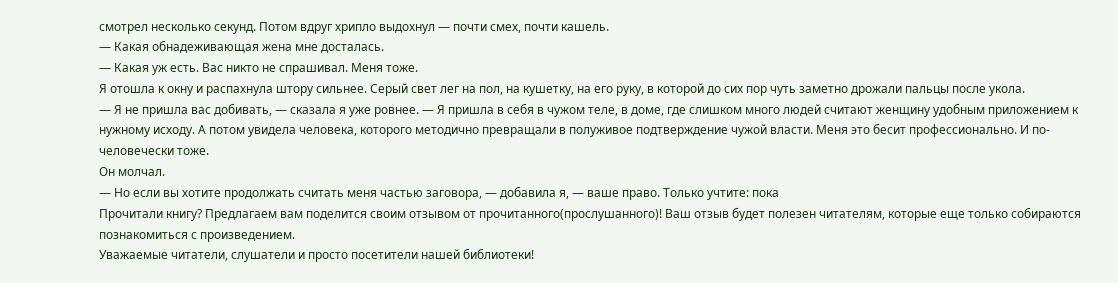смотрел несколько секунд. Потом вдруг хрипло выдохнул — почти смех, почти кашель.
— Какая обнадеживающая жена мне досталась.
— Какая уж есть. Вас никто не спрашивал. Меня тоже.
Я отошла к окну и распахнула штору сильнее. Серый свет лег на пол, на кушетку, на его руку, в которой до сих пор чуть заметно дрожали пальцы после укола.
— Я не пришла вас добивать, — сказала я уже ровнее. — Я пришла в себя в чужом теле, в доме, где слишком много людей считают женщину удобным приложением к нужному исходу. А потом увидела человека, которого методично превращали в полуживое подтверждение чужой власти. Меня это бесит профессионально. И по-человечески тоже.
Он молчал.
— Но если вы хотите продолжать считать меня частью заговора, — добавила я, — ваше право. Только учтите: пока
Прочитали книгу? Предлагаем вам поделится своим отзывом от прочитанного(прослушанного)! Ваш отзыв будет полезен читателям, которые еще только собираются познакомиться с произведением.
Уважаемые читатели, слушатели и просто посетители нашей библиотеки!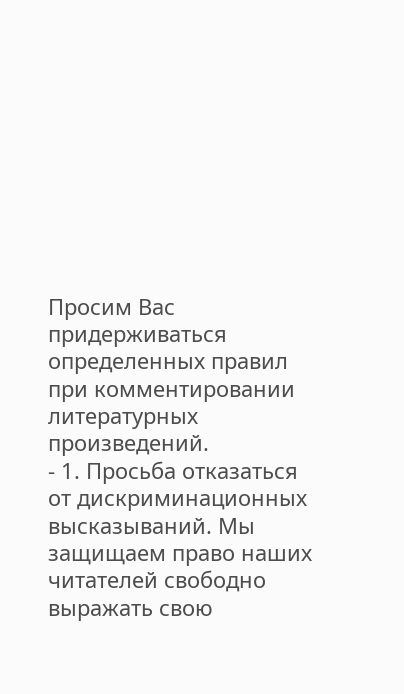Просим Вас придерживаться определенных правил при комментировании литературных произведений.
- 1. Просьба отказаться от дискриминационных высказываний. Мы защищаем право наших читателей свободно выражать свою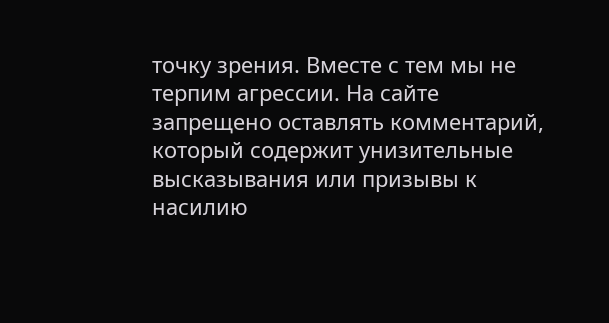точку зрения. Вместе с тем мы не терпим агрессии. На сайте запрещено оставлять комментарий, который содержит унизительные высказывания или призывы к насилию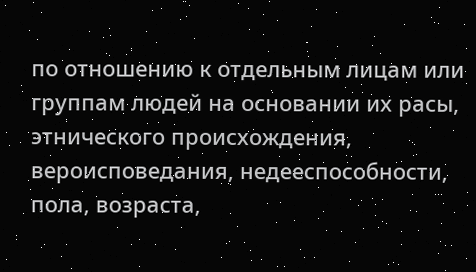по отношению к отдельным лицам или группам людей на основании их расы, этнического происхождения, вероисповедания, недееспособности, пола, возраста,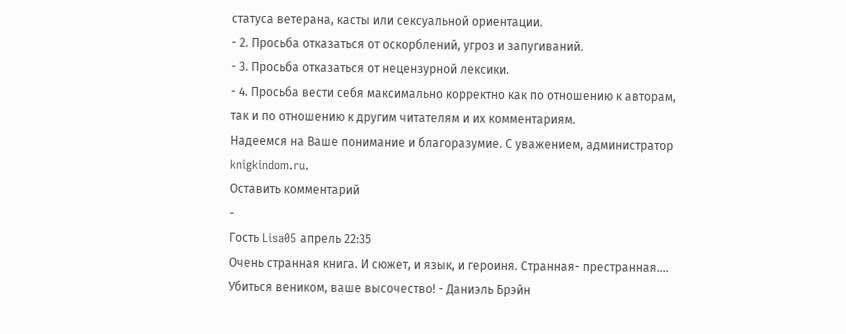статуса ветерана, касты или сексуальной ориентации.
- 2. Просьба отказаться от оскорблений, угроз и запугиваний.
- 3. Просьба отказаться от нецензурной лексики.
- 4. Просьба вести себя максимально корректно как по отношению к авторам, так и по отношению к другим читателям и их комментариям.
Надеемся на Ваше понимание и благоразумие. С уважением, администратор knigkindom.ru.
Оставить комментарий
-
Гость Lisa05 апрель 22:35
Очень странная книга. И сюжет, и язык, и героиня. Странная- престранная....
Убиться веником, ваше высочество! - Даниэль Брэйн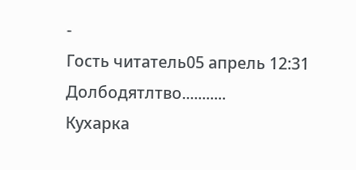-
Гость читатель05 апрель 12:31
Долбодятлтво...........
Кухарка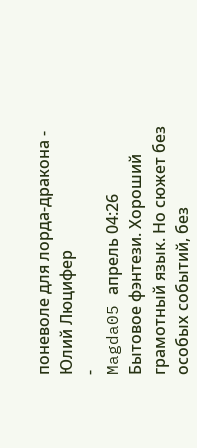поневоле для лорда-дракона - Юлий Люцифер
-
Magda05 апрель 04:26
Бытовое фэнтези. Хороший грамотный язык. Но сюжет без особых событий, без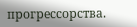прогрессорства.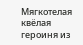Мягкотелая квёлая героиня из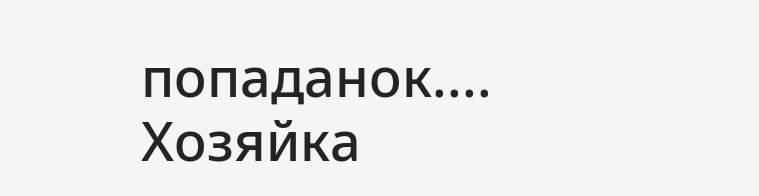попаданок....
Хозяйка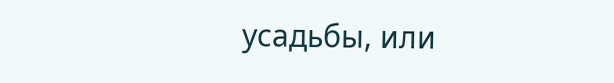усадьбы, или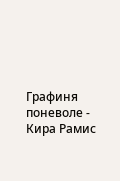Графиня поневоле - Кира Рамис